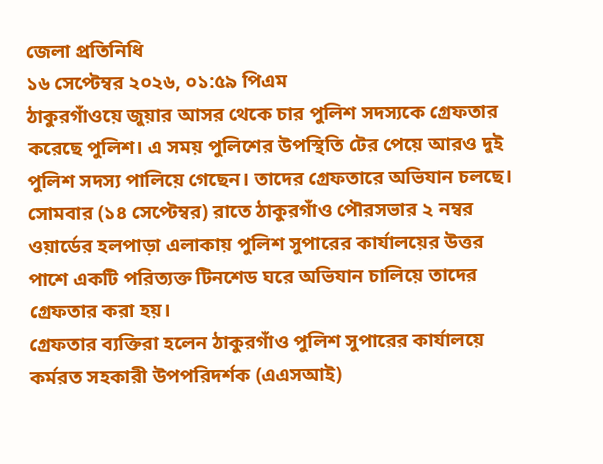জেলা প্রতিনিধি
১৬ সেপ্টেম্বর ২০২৬, ০১:৫৯ পিএম
ঠাকুরগাঁওয়ে জুয়ার আসর থেকে চার পুলিশ সদস্যকে গ্রেফতার করেছে পুলিশ। এ সময় পুলিশের উপস্থিতি টের পেয়ে আরও দুই পুলিশ সদস্য পালিয়ে গেছেন। তাদের গ্রেফতারে অভিযান চলছে।
সোমবার (১৪ সেপ্টেম্বর) রাতে ঠাকুরগাঁও পৌরসভার ২ নম্বর ওয়ার্ডের হলপাড়া এলাকায় পুলিশ সুপারের কার্যালয়ের উত্তর পাশে একটি পরিত্যক্ত টিনশেড ঘরে অভিযান চালিয়ে তাদের গ্রেফতার করা হয়।
গ্রেফতার ব্যক্তিরা হলেন ঠাকুরগাঁও পুলিশ সুপারের কার্যালয়ে কর্মরত সহকারী উপপরিদর্শক (এএসআই)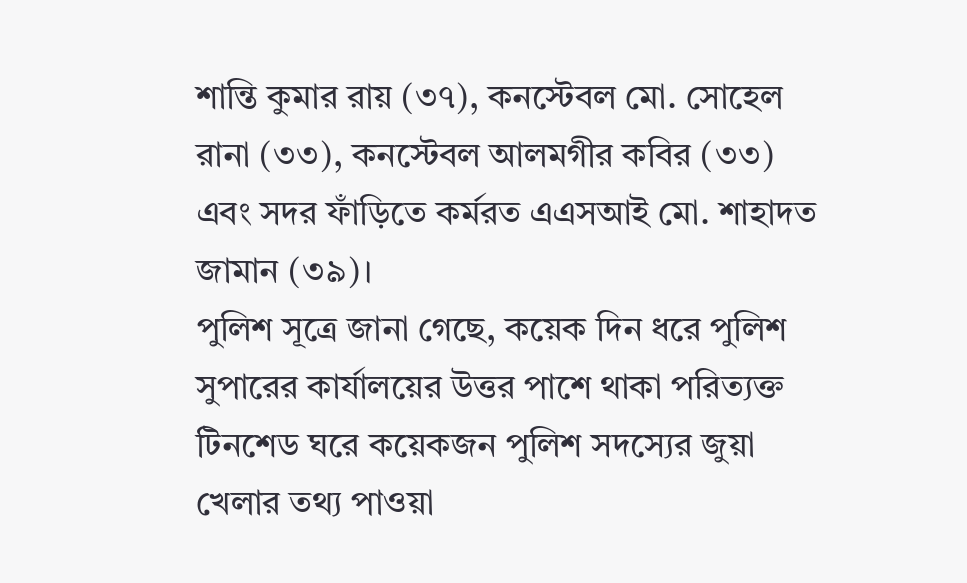শান্তি কুমার রায় (৩৭), কনস্টেবল মো. সোহেল রানা (৩৩), কনস্টেবল আলমগীর কবির (৩৩) এবং সদর ফাঁড়িতে কর্মরত এএসআই মো. শাহাদত জামান (৩৯)।
পুলিশ সূত্রে জানা গেছে, কয়েক দিন ধরে পুলিশ সুপারের কার্যালয়ের উত্তর পাশে থাকা পরিত্যক্ত টিনশেড ঘরে কয়েকজন পুলিশ সদস্যের জুয়া খেলার তথ্য পাওয়া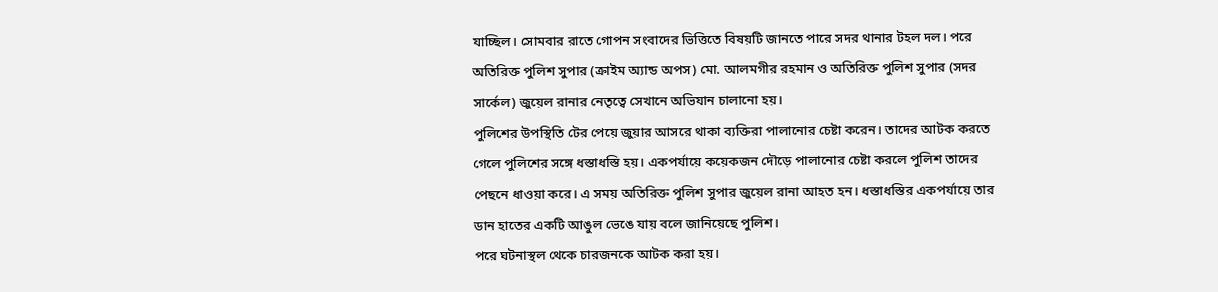যাচ্ছিল। সোমবার রাতে গোপন সংবাদের ভিত্তিতে বিষয়টি জানতে পারে সদর থানার টহল দল। পরে অতিরিক্ত পুলিশ সুপার (ক্রাইম অ্যান্ড অপস) মো. আলমগীর রহমান ও অতিরিক্ত পুলিশ সুপার (সদর সার্কেল) জুয়েল রানার নেতৃত্বে সেখানে অভিযান চালানো হয়।
পুলিশের উপস্থিতি টের পেয়ে জুয়ার আসরে থাকা ব্যক্তিরা পালানোর চেষ্টা করেন। তাদের আটক করতে গেলে পুলিশের সঙ্গে ধস্তাধস্তি হয়। একপর্যায়ে কয়েকজন দৌড়ে পালানোর চেষ্টা করলে পুলিশ তাদের পেছনে ধাওয়া করে। এ সময় অতিরিক্ত পুলিশ সুপার জুয়েল রানা আহত হন। ধস্তাধস্তির একপর্যায়ে তার ডান হাতের একটি আঙুল ভেঙে যায় বলে জানিয়েছে পুলিশ।
পরে ঘটনাস্থল থেকে চারজনকে আটক করা হয়।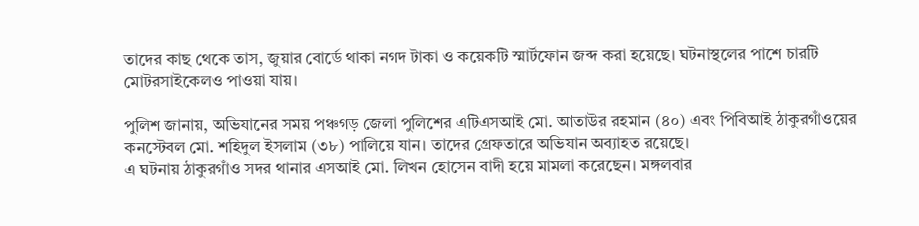তাদের কাছ থেকে তাস, জুয়ার বোর্ডে থাকা নগদ টাকা ও কয়েকটি স্মার্টফোন জব্দ করা হয়েছে। ঘটনাস্থলের পাশে চারটি মোটরসাইকেলও পাওয়া যায়।

পুলিশ জানায়, অভিযানের সময় পঞ্চগড় জেলা পুলিশের এটিএসআই মো. আতাউর রহমান (৪০) এবং পিবিআই ঠাকুরগাঁওয়ের কনস্টেবল মো. শহিদুল ইসলাম (৩৮) পালিয়ে যান। তাদের গ্রেফতারে অভিযান অব্যাহত রয়েছে।
এ ঘটনায় ঠাকুরগাঁও সদর থানার এসআই মো. লিখন হোসেন বাদী হয়ে মামলা করেছেন। মঙ্গলবার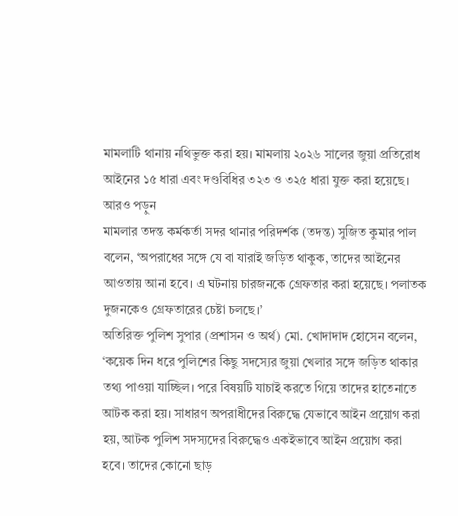মামলাটি থানায় নথিভুক্ত করা হয়। মামলায় ২০২৬ সালের জুয়া প্রতিরোধ আইনের ১৫ ধারা এবং দণ্ডবিধির ৩২৩ ও ৩২৫ ধারা যুক্ত করা হয়েছে।
আরও পড়ুন
মামলার তদন্ত কর্মকর্তা সদর থানার পরিদর্শক (তদন্ত) সুজিত কুমার পাল বলেন, ‘অপরাধের সঙ্গে যে বা যারাই জড়িত থাকুক, তাদের আইনের আওতায় আনা হবে। এ ঘটনায় চারজনকে গ্রেফতার করা হয়েছে। পলাতক দুজনকেও গ্রেফতারের চেষ্টা চলছে।’
অতিরিক্ত পুলিশ সুপার (প্রশাসন ও অর্থ) মো. খোদাদাদ হোসেন বলেন, ‘কয়েক দিন ধরে পুলিশের কিছু সদস্যের জুয়া খেলার সঙ্গে জড়িত থাকার তথ্য পাওয়া যাচ্ছিল। পরে বিষয়টি যাচাই করতে গিয়ে তাদের হাতেনাতে আটক করা হয়। সাধারণ অপরাধীদের বিরুদ্ধে যেভাবে আইন প্রয়োগ করা হয়, আটক পুলিশ সদস্যদের বিরুদ্ধেও একইভাবে আইন প্রয়োগ করা হবে। তাদের কোনো ছাড়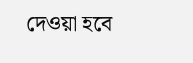দেওয়া হবে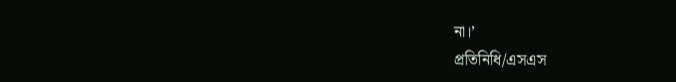না।’
প্রতিনিধি/এসএস